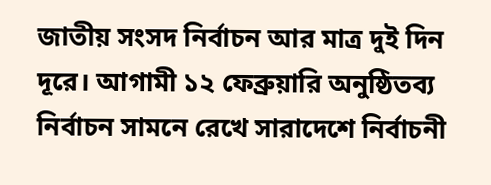জাতীয় সংসদ নির্বাচন আর মাত্র দুই দিন দূরে। আগামী ১২ ফেব্রুয়ারি অনুষ্ঠিতব্য নির্বাচন সামনে রেখে সারাদেশে নির্বাচনী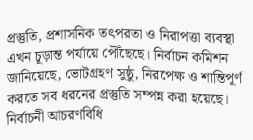প্রস্তুতি, প্রশাসনিক তৎপরতা ও নিরাপত্তা ব্যবস্থা এখন চূড়ান্ত পর্যায়ে পৌঁছেছে। নির্বাচন কমিশন জানিয়েছে, ভোটগ্রহণ সুষ্ঠু, নিরপেক্ষ ও শান্তিপূর্ণ করতে সব ধরনের প্রস্তুতি সম্পন্ন করা হয়েছে।
নির্বাচনী আচরণবিধি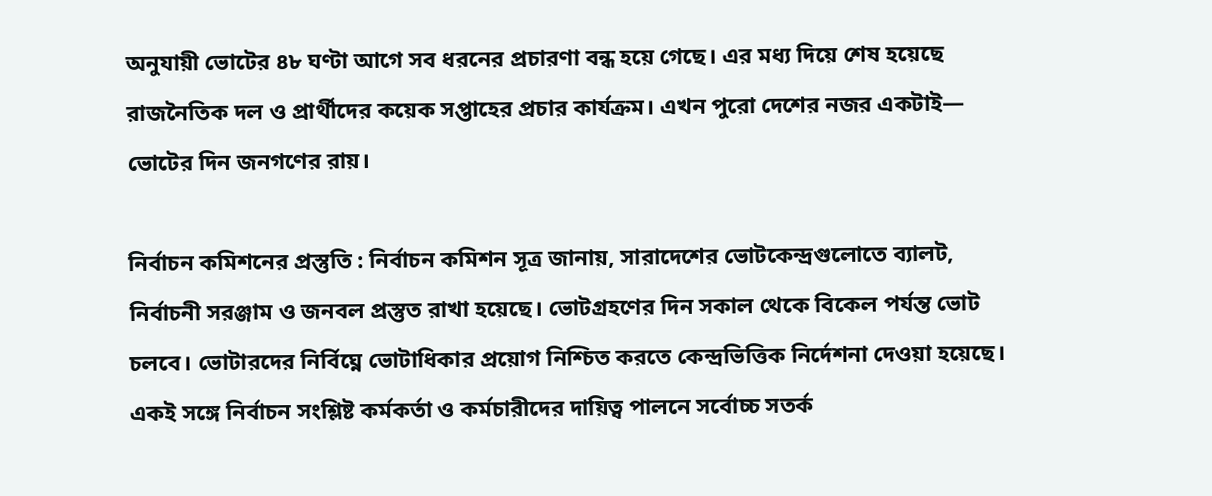অনুযায়ী ভোটের ৪৮ ঘণ্টা আগে সব ধরনের প্রচারণা বন্ধ হয়ে গেছে। এর মধ্য দিয়ে শেষ হয়েছে রাজনৈতিক দল ও প্রার্থীদের কয়েক সপ্তাহের প্রচার কার্যক্রম। এখন পুরো দেশের নজর একটাই— ভোটের দিন জনগণের রায়।

নির্বাচন কমিশনের প্রস্তুতি : নির্বাচন কমিশন সূত্র জানায়, সারাদেশের ভোটকেন্দ্রগুলোতে ব্যালট, নির্বাচনী সরঞ্জাম ও জনবল প্রস্তুত রাখা হয়েছে। ভোটগ্রহণের দিন সকাল থেকে বিকেল পর্যন্ত ভোট চলবে। ভোটারদের নির্বিঘ্নে ভোটাধিকার প্রয়োগ নিশ্চিত করতে কেন্দ্রভিত্তিক নির্দেশনা দেওয়া হয়েছে। একই সঙ্গে নির্বাচন সংশ্লিষ্ট কর্মকর্তা ও কর্মচারীদের দায়িত্ব পালনে সর্বোচ্চ সতর্ক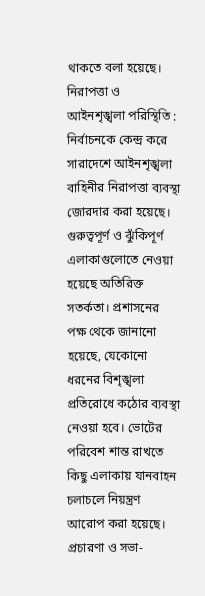থাকতে বলা হয়েছে।
নিরাপত্তা ও আইনশৃঙ্খলা পরিস্থিতি : নির্বাচনকে কেন্দ্র করে সারাদেশে আইনশৃঙ্খলা বাহিনীর নিরাপত্তা ব্যবস্থা জোরদার করা হয়েছে। গুরুত্বপূর্ণ ও ঝুঁকিপূর্ণ এলাকাগুলোতে নেওয়া হয়েছে অতিরিক্ত সতর্কতা। প্রশাসনের পক্ষ থেকে জানানো হয়েছে, যেকোনো ধরনের বিশৃঙ্খলা প্রতিরোধে কঠোর ব্যবস্থা নেওয়া হবে। ভোটের পরিবেশ শান্ত রাখতে কিছু এলাকায় যানবাহন চলাচলে নিয়ন্ত্রণ আরোপ করা হয়েছে।
প্রচারণা ও সভা-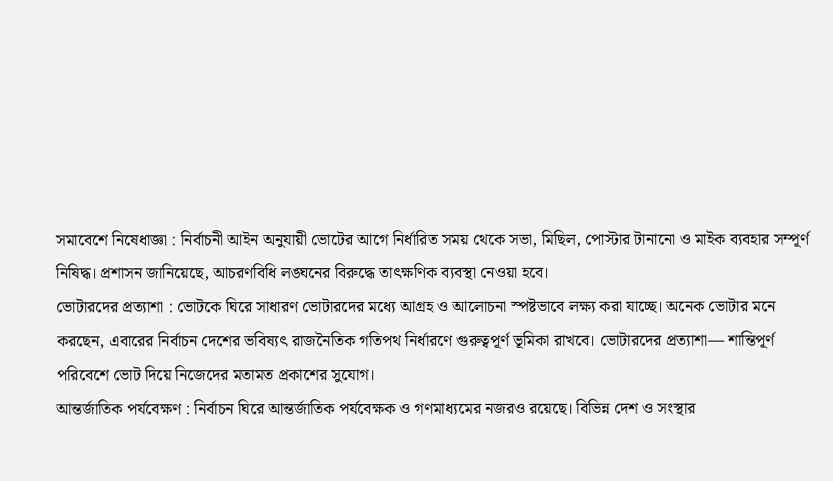সমাবেশে নিষেধাজ্ঞা : নির্বাচনী আইন অনুযায়ী ভোটের আগে নির্ধারিত সময় থেকে সভা, মিছিল, পোস্টার টানানো ও মাইক ব্যবহার সম্পূর্ণ নিষিদ্ধ। প্রশাসন জানিয়েছে, আচরণবিধি লঙ্ঘনের বিরুদ্ধে তাৎক্ষণিক ব্যবস্থা নেওয়া হবে।
ভোটারদের প্রত্যাশা : ভোটকে ঘিরে সাধারণ ভোটারদের মধ্যে আগ্রহ ও আলোচনা স্পষ্টভাবে লক্ষ্য করা যাচ্ছে। অনেক ভোটার মনে করছেন, এবারের নির্বাচন দেশের ভবিষ্যৎ রাজনৈতিক গতিপথ নির্ধারণে গুরুত্বপূর্ণ ভূমিকা রাখবে। ভোটারদের প্রত্যাশা— শান্তিপূর্ণ পরিবেশে ভোট দিয়ে নিজেদের মতামত প্রকাশের সুযোগ।
আন্তর্জাতিক পর্যবেক্ষণ : নির্বাচন ঘিরে আন্তর্জাতিক পর্যবেক্ষক ও গণমাধ্যমের নজরও রয়েছে। বিভিন্ন দেশ ও সংস্থার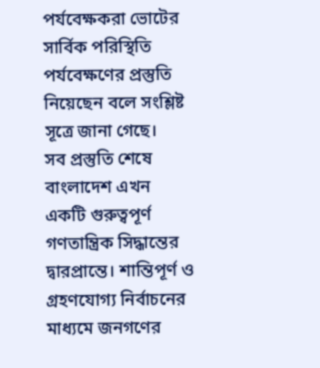পর্যবেক্ষকরা ভোটের সার্বিক পরিস্থিতি পর্যবেক্ষণের প্রস্তুতি নিয়েছেন বলে সংশ্লিষ্ট সূত্রে জানা গেছে।
সব প্রস্তুতি শেষে বাংলাদেশ এখন একটি গুরুত্বপূর্ণ গণতান্ত্রিক সিদ্ধান্তের দ্বারপ্রান্তে। শান্তিপূর্ণ ও গ্রহণযোগ্য নির্বাচনের মাধ্যমে জনগণের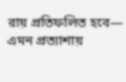রায় প্রতিফলিত হবে— এমন প্রত্যাশায়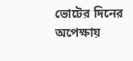ভোটের দিনের অপেক্ষায়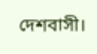দেশবাসী।